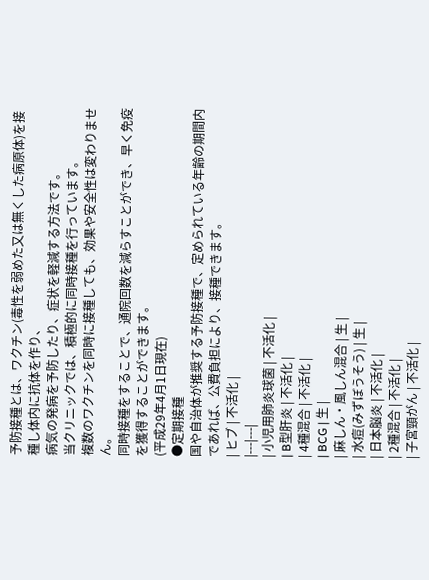予防接種とは、ワクチン(毒性を弱めた又は無くした病原体)を接種し体内に抗体を作り、
病気の発病を予防したり、症状を軽減する方法です。
当クリニックでは、積極的に同時接種を行っています。
複数のワクチンを同時に接種しても、効果や安全性は変わりません。
同時接種をすることで、通院回数を減らすことができ、早く免疫を獲得することができます。
(平成29年4月1日現在)
●定期接種
国や自治体が推奨する予防接種で、定められている年齢の期間内であれば、公費負担により、接種できます。
| ヒブ | 不活化 |
|---|---|
| 小児用肺炎球菌 | 不活化 |
| B型肝炎 | 不活化 |
| 4種混合 | 不活化 |
| BCG | 生 |
| 麻しん・風しん混合 | 生 |
| 水痘(みずぼうそう) | 生 |
| 日本脳炎 | 不活化 |
| 2種混合 | 不活化 |
| 子宮頸がん | 不活化 |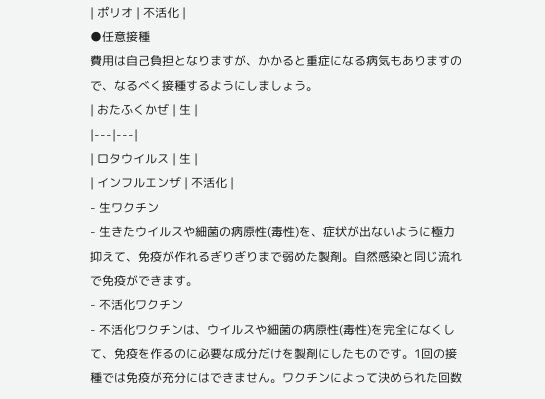| ポリオ | 不活化 |
●任意接種
費用は自己負担となりますが、かかると重症になる病気もありますので、なるべく接種するようにしましょう。
| おたふくかぜ | 生 |
|---|---|
| ロタウイルス | 生 |
| インフルエンザ | 不活化 |
- 生ワクチン
- 生きたウイルスや細菌の病原性(毒性)を、症状が出ないように極力抑えて、免疫が作れるぎりぎりまで弱めた製剤。自然感染と同じ流れで免疫ができます。
- 不活化ワクチン
- 不活化ワクチンは、ウイルスや細菌の病原性(毒性)を完全になくして、免疫を作るのに必要な成分だけを製剤にしたものです。1回の接種では免疫が充分にはできません。ワクチンによって決められた回数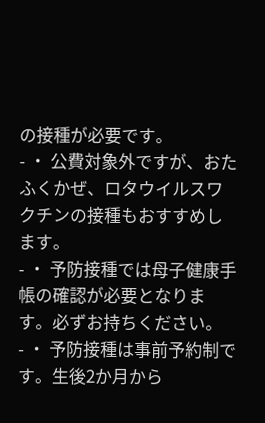の接種が必要です。
- ・ 公費対象外ですが、おたふくかぜ、ロタウイルスワクチンの接種もおすすめします。
- ・ 予防接種では母子健康手帳の確認が必要となります。必ずお持ちください。
- ・ 予防接種は事前予約制です。生後2か月から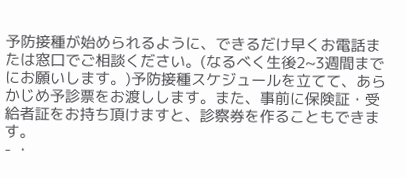予防接種が始められるように、できるだけ早くお電話または窓口でご相談ください。(なるべく生後2~3週間までにお願いします。)予防接種スケジュールを立てて、あらかじめ予診票をお渡しします。また、事前に保険証・受給者証をお持ち頂けますと、診察券を作ることもできます。
- ・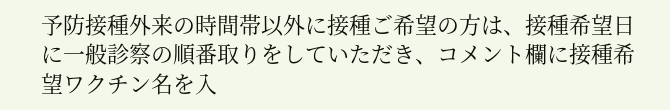予防接種外来の時間帯以外に接種ご希望の方は、接種希望日に一般診察の順番取りをしていただき、コメント欄に接種希望ワクチン名を入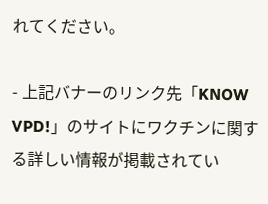れてください。

- 上記バナーのリンク先「KNOW VPD!」のサイトにワクチンに関する詳しい情報が掲載されてい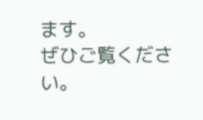ます。
ぜひご覧ください。